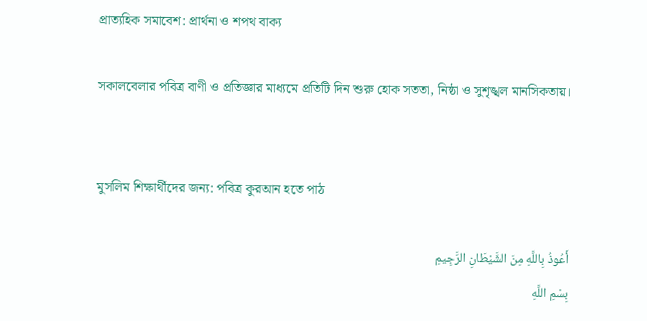প্রাত্যহিক সমাবেশ: প্রার্থনা ও শপথ বাক্য

সকালবেলার পবিত্র বাণী ও প্রতিজ্ঞার মাধ্যমে প্রতিটি দিন শুরু হোক সততা, নিষ্ঠা ও সুশৃঙ্খল মানসিকতায়।


মুসলিম শিক্ষার্থীদের জন্য: পবিত্র কুরআন হতে পাঠ

أَعُوذُ بِاللَّهِ مِنَ الشَّيْطَانِ الرَّجِيمِ
بِسْمِ اللَّهِ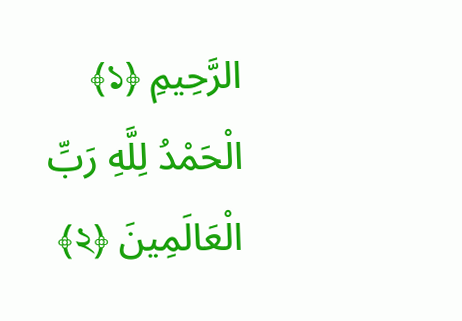الرَّحِيمِ ﴿১﴾
الْحَمْدُ لِلَّهِ رَبِّ الْعَالَمِينَ ﴿২﴾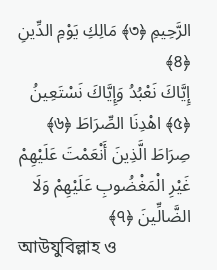الرَّحِيمِ ﴿৩﴾ مَالِكِ يَوْمِ الدِّينِ ﴿৪﴾
إِيَّاكَ نَعْبُدُ وَإِيَّاكَ نَسْتَعِينُ ﴿৫﴾ اهْدِنَا الصِّرَاطَ ﴿৬﴾
صِرَاطَ الَّذِينَ أَنْعَمْتَ عَلَيْهِمْ غَيْرِ الْمَغْضُوبِ عَلَيْهِمْ وَلَا الضَّالِّينَ ﴿৭﴾
আউযুবিল্লাহ ও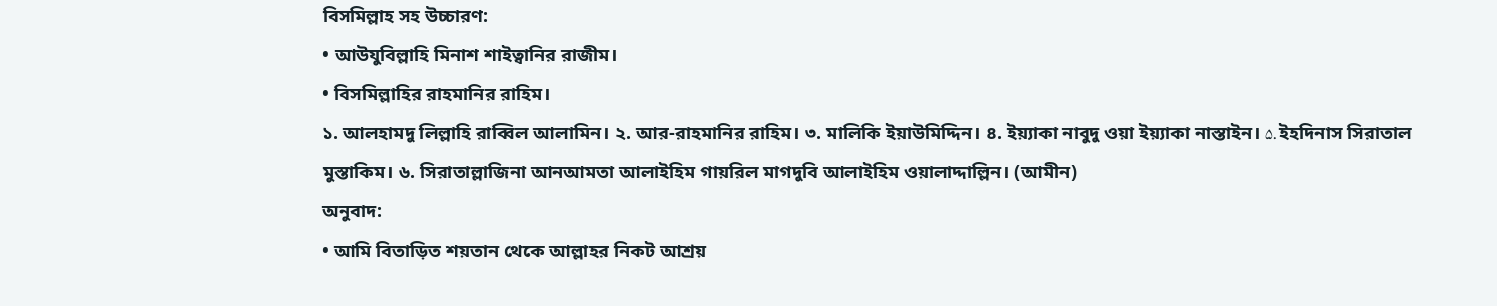বিসমিল্লাহ সহ উচ্চারণ:
• আউযুবিল্লাহি মিনাশ শাইত্বানির রাজীম।
• বিসমিল্লাহির রাহমানির রাহিম।
১. আলহামদু লিল্লাহি রাব্বিল আলামিন। ২. আর-রাহমানির রাহিম। ৩. মালিকি ইয়াউমিদ্দিন। ৪. ইয়্যাকা নাবুদু ওয়া ইয়্যাকা নাস্তাইন। ۵. ইহদিনাস সিরাতাল মুস্তাকিম। ৬. সিরাতাল্লাজিনা আনআমতা আলাইহিম গায়রিল মাগদুবি আলাইহিম ওয়ালাদ্দাল্লিন। (আমীন)
অনুবাদ:
• আমি বিতাড়িত শয়তান থেকে আল্লাহর নিকট আশ্রয়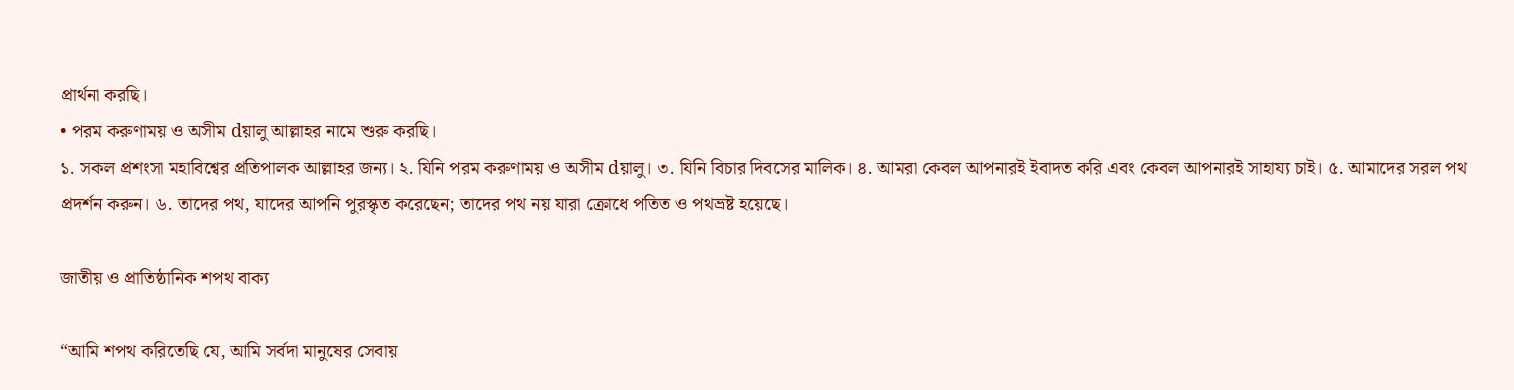প্রার্থনা করছি।
• পরম করুণাময় ও অসীম dয়ালু আল্লাহর নামে শুরু করছি।
১. সকল প্রশংসা মহাবিশ্বের প্রতিপালক আল্লাহর জন্য। ২. যিনি পরম করুণাময় ও অসীম dয়ালু। ৩. যিনি বিচার দিবসের মালিক। ৪. আমরা কেবল আপনারই ইবাদত করি এবং কেবল আপনারই সাহায্য চাই। ৫. আমাদের সরল পথ প্রদর্শন করুন। ৬. তাদের পথ, যাদের আপনি পুরস্কৃত করেছেন; তাদের পথ নয় যারা ক্রোধে পতিত ও পথভ্রষ্ট হয়েছে।

জাতীয় ও প্রাতিষ্ঠানিক শপথ বাক্য

“আমি শপথ করিতেছি যে, আমি সর্বদা মানুষের সেবায়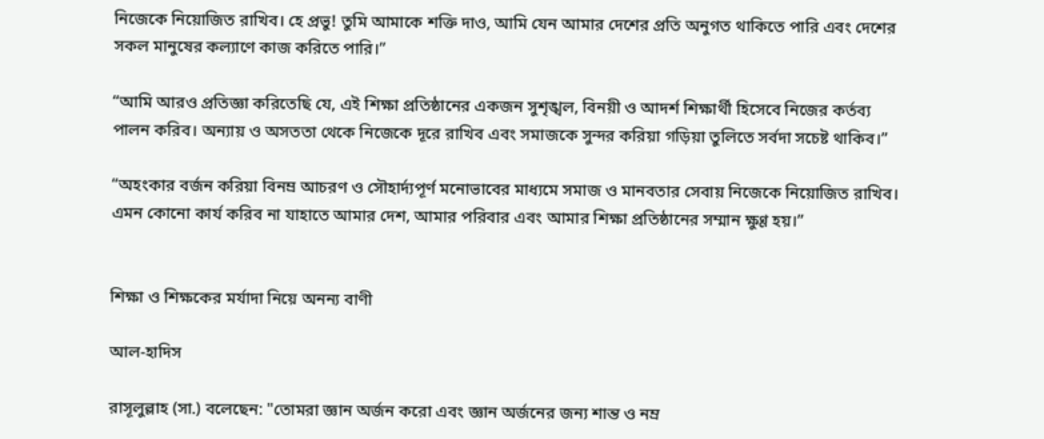নিজেকে নিয়োজিত রাখিব। হে প্রভু! তুমি আমাকে শক্তি দাও, আমি যেন আমার দেশের প্রতি অনুগত থাকিতে পারি এবং দেশের সকল মানুষের কল্যাণে কাজ করিতে পারি।”

“আমি আরও প্রতিজ্ঞা করিতেছি যে, এই শিক্ষা প্রতিষ্ঠানের একজন সুশৃঙ্খল, বিনয়ী ও আদর্শ শিক্ষার্থী হিসেবে নিজের কর্তব্য পালন করিব। অন্যায় ও অসততা থেকে নিজেকে দূরে রাখিব এবং সমাজকে সুন্দর করিয়া গড়িয়া তুলিতে সর্বদা সচেষ্ট থাকিব।”

“অহংকার বর্জন করিয়া বিনম্র আচরণ ও সৌহার্দ্যপূর্ণ মনোভাবের মাধ্যমে সমাজ ও মানবতার সেবায় নিজেকে নিয়োজিত রাখিব। এমন কোনো কার্য করিব না যাহাতে আমার দেশ, আমার পরিবার এবং আমার শিক্ষা প্রতিষ্ঠানের সম্মান ক্ষুণ্ণ হয়।”


শিক্ষা ও শিক্ষকের মর্যাদা নিয়ে অনন্য বাণী

আল-হাদিস

রাসূলুল্লাহ (সা.) বলেছেন: "তোমরা জ্ঞান অর্জন করো এবং জ্ঞান অর্জনের জন্য শান্ত ও নম্র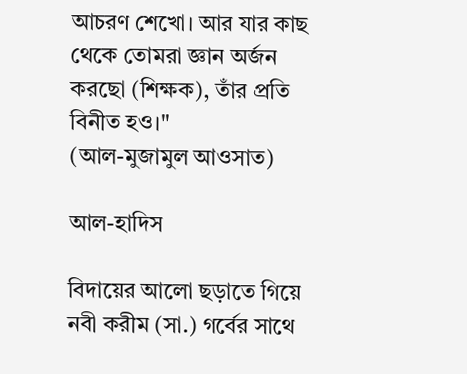আচরণ শেখো। আর যার কাছ থেকে তোমরা জ্ঞান অর্জন করছো (শিক্ষক), তাঁর প্রতি বিনীত হও।"
(আল-মুজামুল আওসাত)

আল-হাদিস

বিদায়ের আলো ছড়াতে গিয়ে নবী করীম (সা.) গর্বের সাথে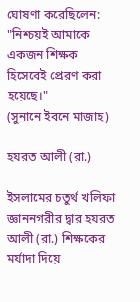ঘোষণা করেছিলেন: "নিশ্চয়ই আমাকে একজন শিক্ষক হিসেবেই প্রেরণ করা হয়েছে।"
(সুনানে ইবনে মাজাহ)

হযরত আলী (রা.)

ইসলামের চতুর্থ খলিফা জ্ঞাননগরীর দ্বার হযরত আলী (রা.) শিক্ষকের মর্যাদা দিয়ে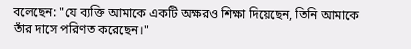বলেছেন: "যে ব্যক্তি আমাকে একটি অক্ষরও শিক্ষা দিয়েছেন, তিনি আমাকে তাঁর দাসে পরিণত করেছেন।"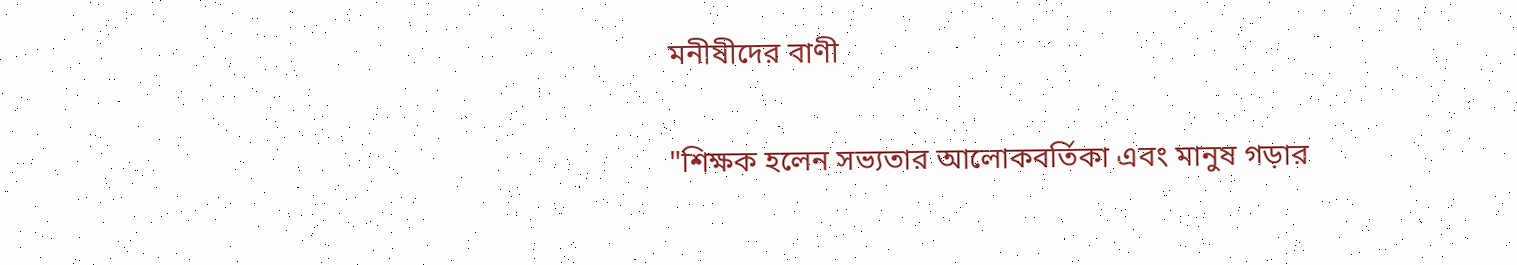মনীষীদের বাণী

"শিক্ষক হলেন সভ্যতার আলোকবর্তিকা এবং মানুষ গড়ার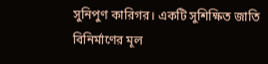সুনিপুণ কারিগর। একটি সুশিক্ষিত জাতি বিনির্মাণের মূল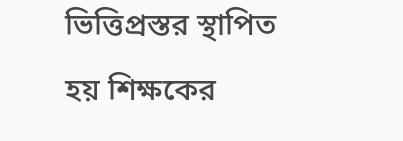ভিত্তিপ্রস্তর স্থাপিত হয় শিক্ষকের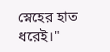স্নেহের হাত ধরেই।"